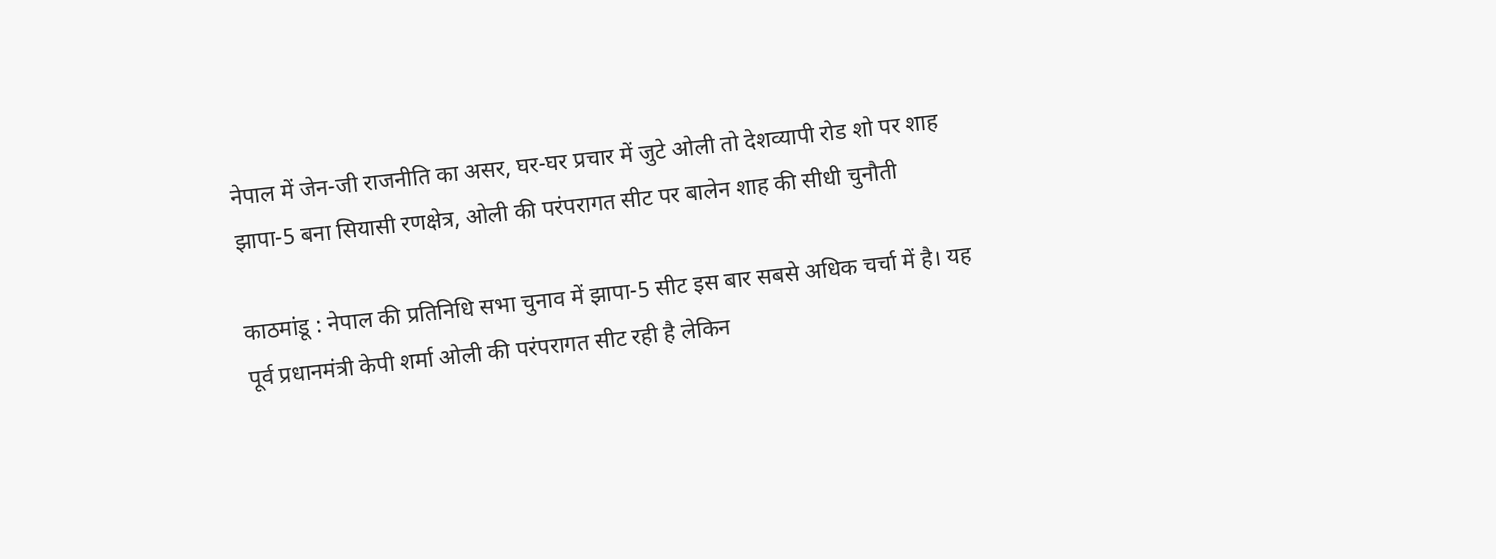नेपाल में जेन-जी राजनीति का असर, घर-घर प्रचार में जुटे ओली तो देशव्यापी रोड शो पर शाह
झापा-5 बना सियासी रणक्षेत्र, ओली की परंपरागत सीट पर बालेन शाह की सीधी चुनौती

काठमांडू : नेपाल की प्रतिनिधि सभा चुनाव में झापा-5 सीट इस बार सबसे अधिक चर्चा में है। यह पूर्व प्रधानमंत्री केपी शर्मा ओली की परंपरागत सीट रही है लेकिन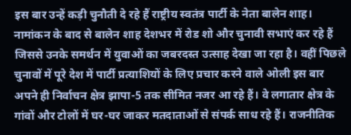इस बार उन्हें कड़ी चुनौती दे रहे हैं राष्ट्रीय स्वतंत्र पार्टी के नेता बालेन शाह। नामांकन के बाद से बालेन शाह देशभर में रोड शो और चुनावी सभाएं कर रहे हैं जिससे उनके समर्थन में युवाओं का जबरदस्त उत्साह देखा जा रहा है। वहीं पिछले चुनावों में पूरे देश में पार्टी प्रत्याशियों के लिए प्रचार करने वाले ओली इस बार अपने ही निर्वाचन क्षेत्र झापा-5 तक सीमित नजर आ रहे हैं। वे लगातार क्षेत्र के गांवों और टोलों में घर-घर जाकर मतदाताओं से संपर्क साध रहे हैं। राजनीतिक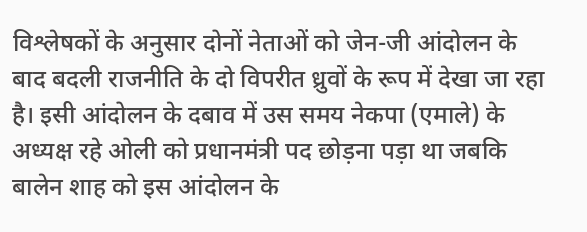विश्लेषकों के अनुसार दोनों नेताओं को जेन-जी आंदोलन के बाद बदली राजनीति के दो विपरीत ध्रुवों के रूप में देखा जा रहा है। इसी आंदोलन के दबाव में उस समय नेकपा (एमाले) के अध्यक्ष रहे ओली को प्रधानमंत्री पद छोड़ना पड़ा था जबकि बालेन शाह को इस आंदोलन के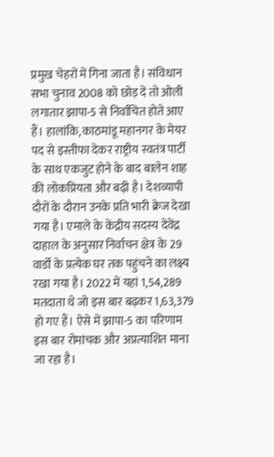प्रमुख चेहरों में गिना जाता है। संविधान सभा चुनाव 2008 को छोड़ दें तो ओली लगातार झापा-5 से निर्वाचित होते आए हैं। हालांकि, काठमांडू महानगर के मेयर पद से इस्तीफा देकर राष्ट्रीय स्वतंत्र पार्टी के साथ एकजुट होने के बाद बालेन शाह की लोकप्रियता और बढ़ी है। देशव्यापी दौरों के दौरान उनके प्रति भारी क्रेज देखा गया है। एमाले के केंद्रीय सदस्य देवेंद्र दाहाल के अनुसार निर्वाचन क्षेत्र के 29 वार्डों के प्रत्येक घर तक पहुंचने का लक्ष्य रखा गया है। 2022 में यहां 1,54,289 मतदाता थे जो इस बार बढ़कर 1,63,379 हो गए हैं। ऐसे में झापा-5 का परिणाम इस बार रोमांचक और अप्रत्याशित माना जा रहा है।